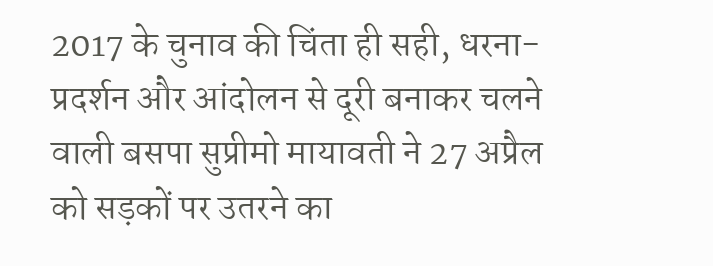2017 के चुनाव की चिंता ही सही, धरना-प्रदर्शन और आंदोलन से दूरी बनाकर चलने वाली बसपा सुप्रीमो मायावती ने 27 अप्रैल को सड़कों पर उतरने का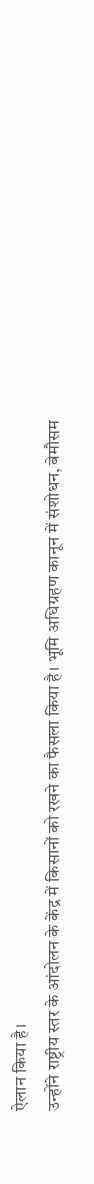ऐलान किया है।
उन्होंने राष्ट्रीय स्तर के आंदोलन के केंद्र में किसानों को रखने का फैसला किया है। भूमि अधिग्रहण कानून में संशोधन, बेमौसम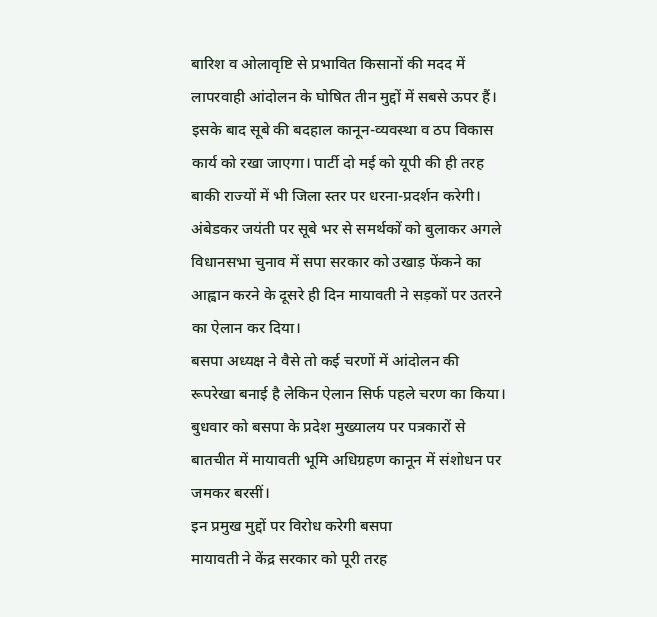बारिश व ओलावृष्टि से प्रभावित किसानों की मदद में लापरवाही आंदोलन के घोषित तीन मुद्दों में सबसे ऊपर हैं।
इसके बाद सूबे की बदहाल कानून-व्यवस्था व ठप विकास कार्य को रखा जाएगा। पार्टी दो मई को यूपी की ही तरह बाकी राज्यों में भी जिला स्तर पर धरना-प्रदर्शन करेगी।
अंबेडकर जयंती पर सूबे भर से समर्थकों को बुलाकर अगले विधानसभा चुनाव में सपा सरकार को उखाड़ फेंकने का आह्वान करने के दूसरे ही दिन मायावती ने सड़कों पर उतरने का ऐलान कर दिया।
बसपा अध्यक्ष ने वैसे तो कई चरणों में आंदोलन की रूपरेखा बनाई है लेकिन ऐलान सिर्फ पहले चरण का किया। बुधवार को बसपा के प्रदेश मुख्यालय पर पत्रकारों से बातचीत में मायावती भूमि अधिग्रहण कानून में संशोधन पर जमकर बरसीं।
इन प्रमुख मुद्दों पर विरोध करेगी बसपा
मायावती ने केंद्र सरकार को पूरी तरह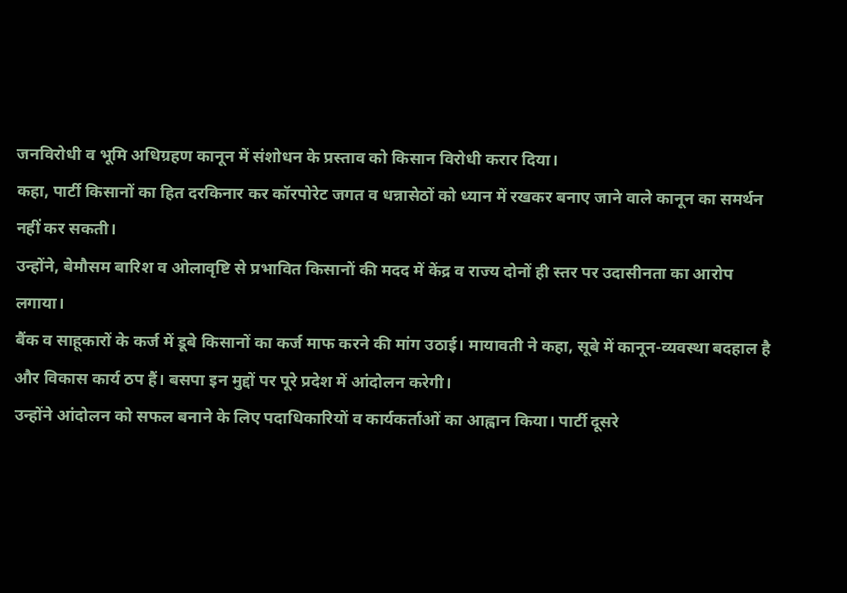जनविरोधी व भूमि अधिग्रहण कानून में संशोधन के प्रस्ताव को किसान विरोधी करार दिया।
कहा, पार्टी किसानों का हित दरकिनार कर कॉरपोरेट जगत व धन्नासेठों को ध्यान में रखकर बनाए जाने वाले कानून का समर्थन नहीं कर सकती।
उन्होंने, बेमौसम बारिश व ओलावृष्टि से प्रभावित किसानों की मदद में केंद्र व राज्य दोनों ही स्तर पर उदासीनता का आरोप लगाया।
बैंक व साहूकारों के कर्ज में डूबे किसानों का कर्ज माफ करने की मांग उठाई। मायावती ने कहा, सूबे में कानून-व्यवस्था बदहाल है और विकास कार्य ठप हैं। बसपा इन मुद्दों पर पूरे प्रदेश में आंदोलन करेगी।
उन्होंने आंदोलन को सफल बनाने के लिए पदाधिकारियों व कार्यकर्ताओं का आह्वान किया। पार्टी दूसरे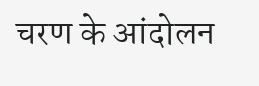चरण के आंदोलन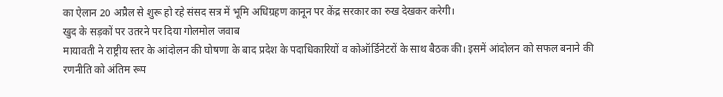का ऐलान 20 अप्रैल से शुरू हो रहे संसद सत्र में भूमि अधिग्रहण कानून पर केंद्र सरकार का रुख देखकर करेगी।
खुद के सड़कों पर उतरने पर दिया गोलमोल जवाब
मायावती ने राष्ट्रीय स्तर के आंदोलन की घोषणा के बाद प्रदेश के पदाधिकारियों व कोऑर्डिनेटरों के साथ बैठक की। इसमें आंदोलन को सफल बनाने की रणनीति को अंतिम रूप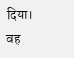दिया।
वह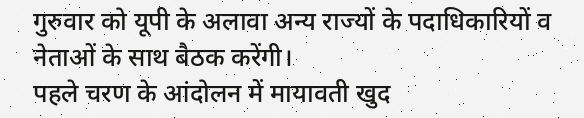गुरुवार को यूपी के अलावा अन्य राज्यों के पदाधिकारियों व नेताओं के साथ बैठक करेंगी।
पहले चरण के आंदोलन में मायावती खुद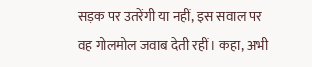सड़क पर उतरेंगी या नहीं, इस सवाल पर वह गोलमोल जवाब देती रहीं। कहा, अभी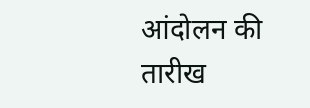आंदोलन की तारीख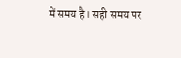में समय है। सही समय पर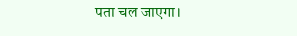पता चल जाएगा।